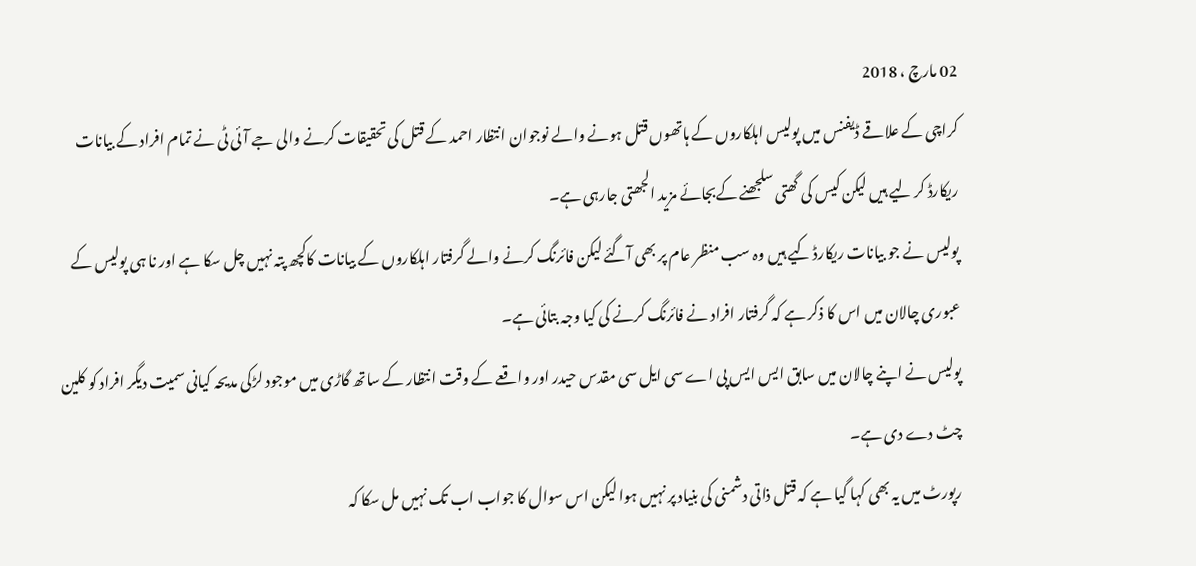02 مارچ ، 2018
کراچی کے علاقے ڈیفنس میں پولیس اہلکاروں کے ہاتھوں قتل ہونے والے نوجوان انتظار احمد کے قتل کی تحقیقات کرنے والی جے آئی ٹی نے تمام افراد کے بیانات ریکارڈ کر لیے ہیں لیکن کیس کی گھتی سلجھنے کےبجائے مزید الجھتی جارہی ہے۔
پولیس نے جو بیانات ریکارڈ کیے ہیں وہ سب منظر عام پر بھی آگئے لیکن فائرنگ کرنے والے گرفتار اہلکاروں کے بیانات کاکچھ پتہ نہیں چل سکا ہے اور نا ہی پولیس کے عبوری چالان میں اس کا ذکر ہے کہ گرفتار افراد نے فائرنگ کرنے کی کیا وجہ بتائی ہے۔
پولیس نے اپنے چالان میں سابق ایس ایس پی اے سی ایل سی مقدس حیدر اور واقعے کے وقت انتظار کے ساتھ گاڑی میں موجود لڑکی مدیحہ کیانی سمیت دیگر افراد کو کلین چٹ دے دی ہے۔
رپورٹ میں یہ بھی کہا گیا ہے کہ قتل ذاتی دشمنی کی بنیاد پر نہيں ہوا لیکن اس سوال کا جواب اب تک نہيں مل سکا کہ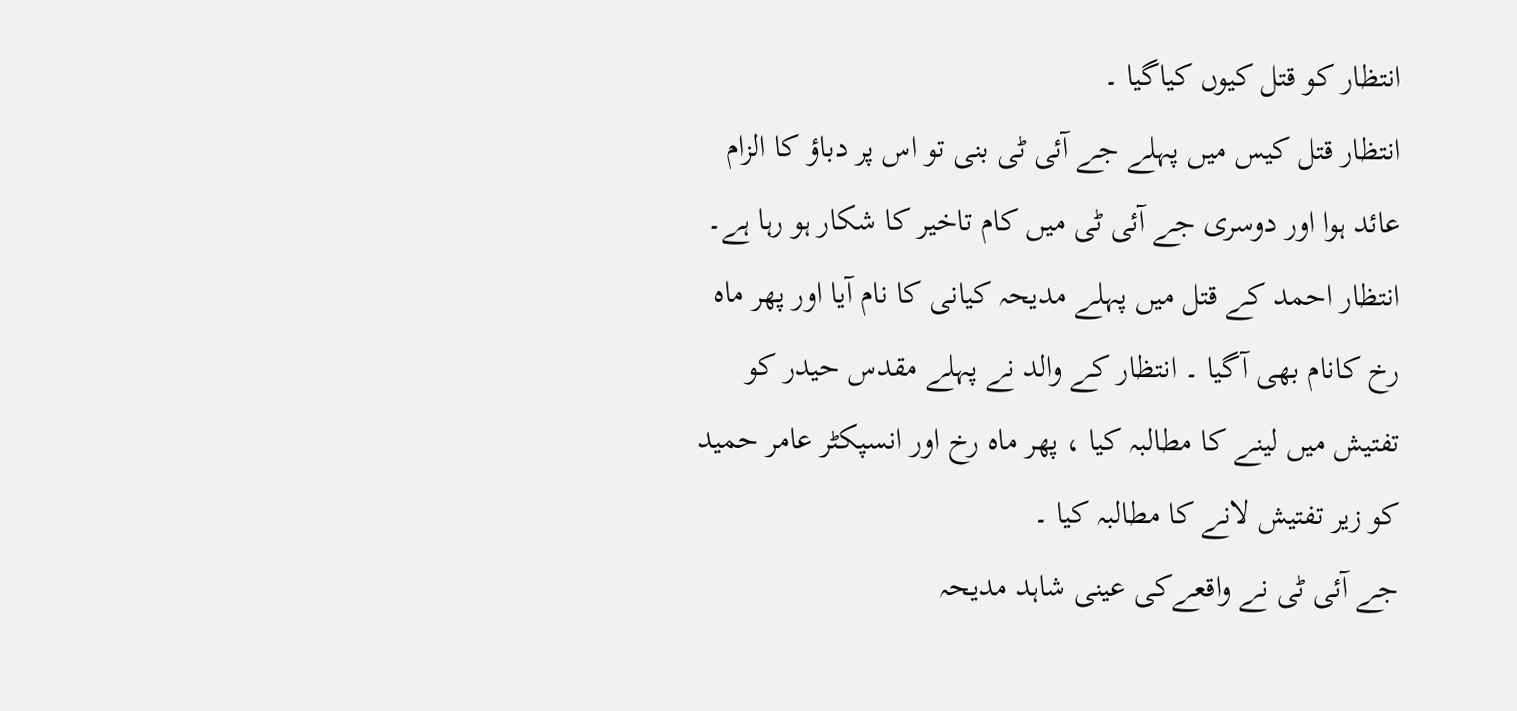انتظار کو قتل کیوں کیاگيا ۔
انتظار قتل کیس میں پہلے جے آئی ٹی بنی تو اس پر دباؤ کا الزام عائد ہوا اور دوسری جے آئی ٹی میں کام تاخیر کا شکار ہو رہا ہے۔
انتظار احمد کے قتل میں پہلے مدیحہ کیانی کا نام آیا اور پھر ماہ رخ کانام بھی آگیا ۔ انتظار کے والد نے پہلے مقدس حیدر کو تفتیش میں لینے کا مطالبہ کیا ، پھر ماہ رخ اور انسپکٹر عامر حمید کو زیر تفتیش لانے کا مطالبہ کیا ۔
جے آئی ٹی نے واقعےکی عینی شاہد مدیحہ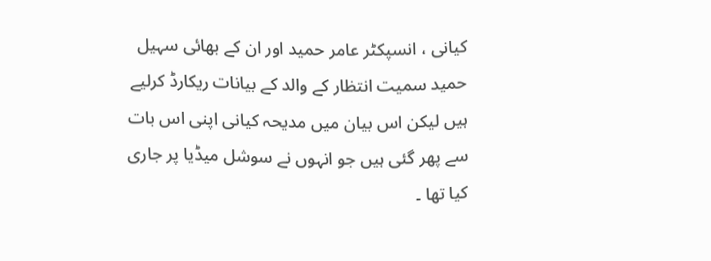کیانی ، انسپکٹر عامر حمید اور ان کے بھائی سہیل حمید سمیت انتظار کے والد کے بیانات ریکارڈ کرلیے ہیں لیکن اس بیان میں مدیحہ کیانی اپنی اس بات سے پھر گئی ہیں جو انہوں نے سوشل میڈيا پر جاری کیا تھا ۔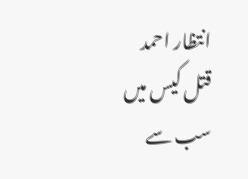انتظار احمد قتل کیس میں سب سے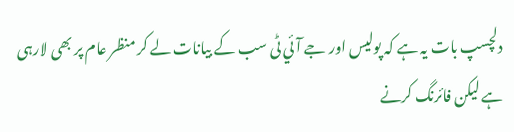دلچسپ بات یہ ہے کہ پولیس اور جے آئي ٹی سب کے بیانات لے کر منظر عام پر بھی لارہی ہے لیکن فائرنگ کرنے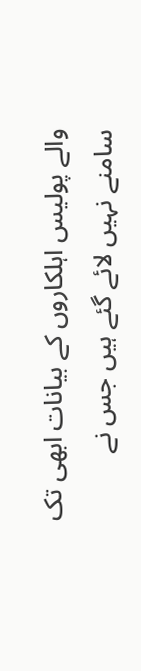والے پولیس اہلکاروں کے بیانات ابھی تک سامنے نہیں لائے گئے ہیں جس نے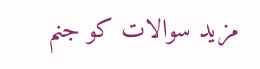مزید سوالات کو جنم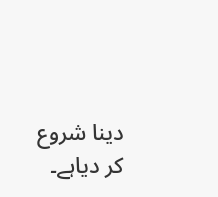دینا شروع کر دیاہے۔